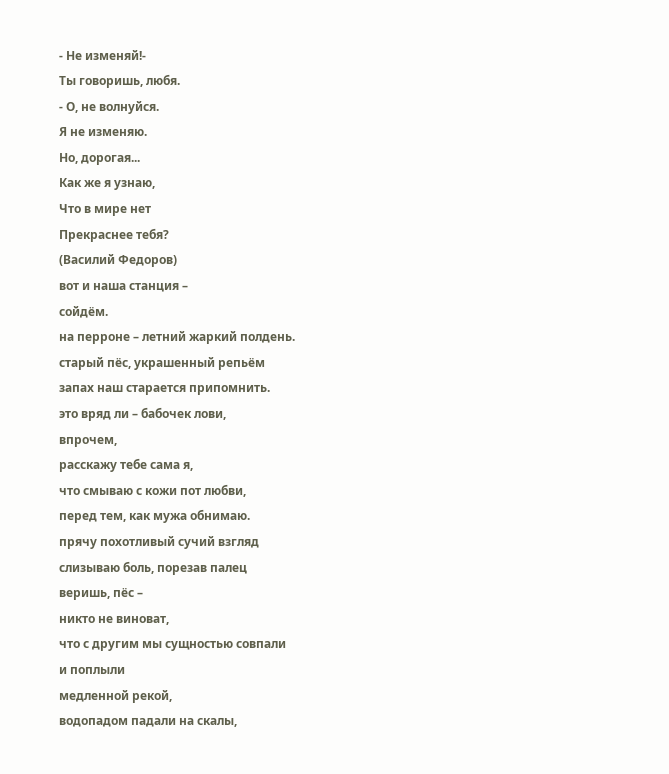- Не изменяй!-
Ты говоришь, любя.
- О, не волнуйся.
Я не изменяю.
Но, дорогая...
Как же я узнаю,
Что в мире нет
Прекраснее тебя?
(Василий Федоров)
вот и наша станция –
сойдём.
на перроне – летний жаркий полдень.
старый пёс, украшенный репьём
запах наш старается припомнить.
это вряд ли – бабочек лови,
впрочем,
расскажу тебе сама я,
что смываю с кожи пот любви,
перед тем, как мужа обнимаю.
прячу похотливый сучий взгляд
слизываю боль, порезав палец
веришь, пёс –
никто не виноват,
что с другим мы сущностью совпали
и поплыли
медленной рекой,
водопадом падали на скалы,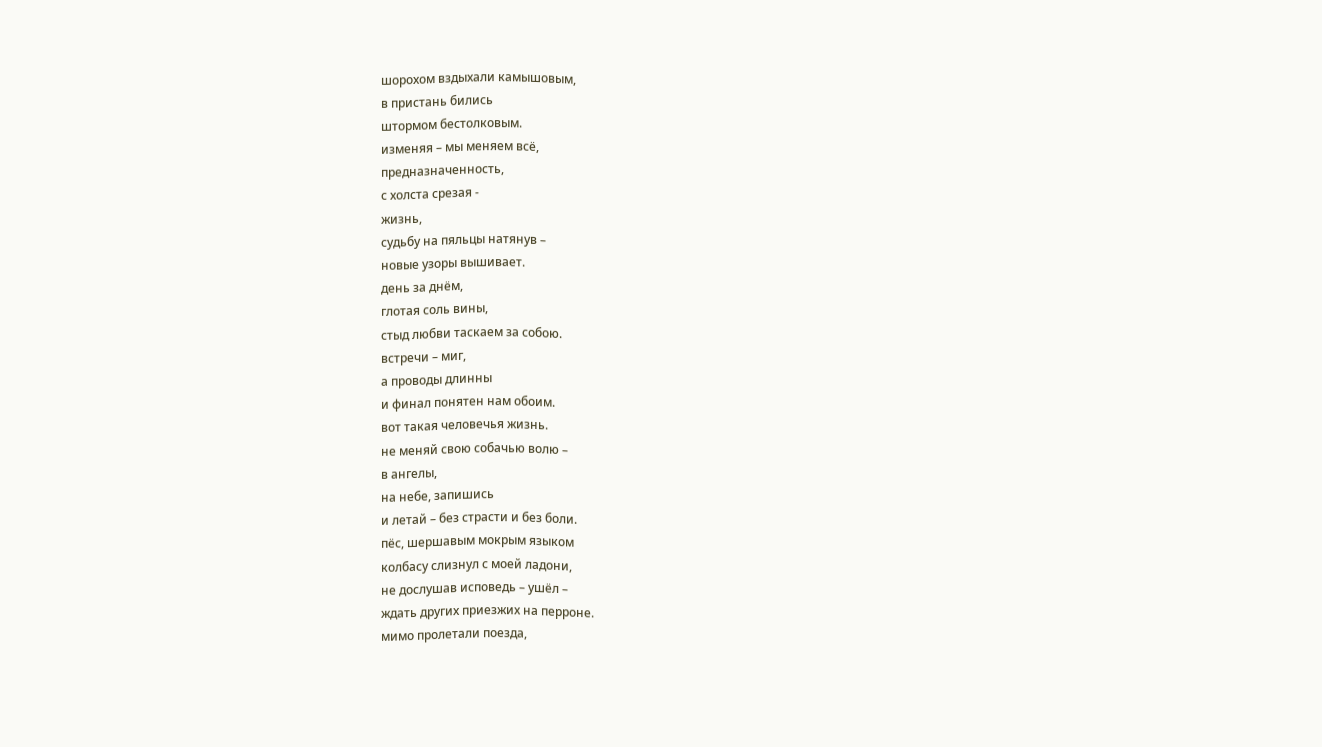шорохом вздыхали камышовым,
в пристань бились
штормом бестолковым.
изменяя – мы меняем всё,
предназначенность,
с холста срезая -
жизнь,
судьбу на пяльцы натянув –
новые узоры вышивает.
день за днём,
глотая соль вины,
стыд любви таскаем за собою.
встречи – миг,
а проводы длинны
и финал понятен нам обоим.
вот такая человечья жизнь.
не меняй свою собачью волю –
в ангелы,
на небе, запишись
и летай – без страсти и без боли.
пёс, шершавым мокрым языком
колбасу слизнул с моей ладони,
не дослушав исповедь – ушёл –
ждать других приезжих на перроне.
мимо пролетали поезда,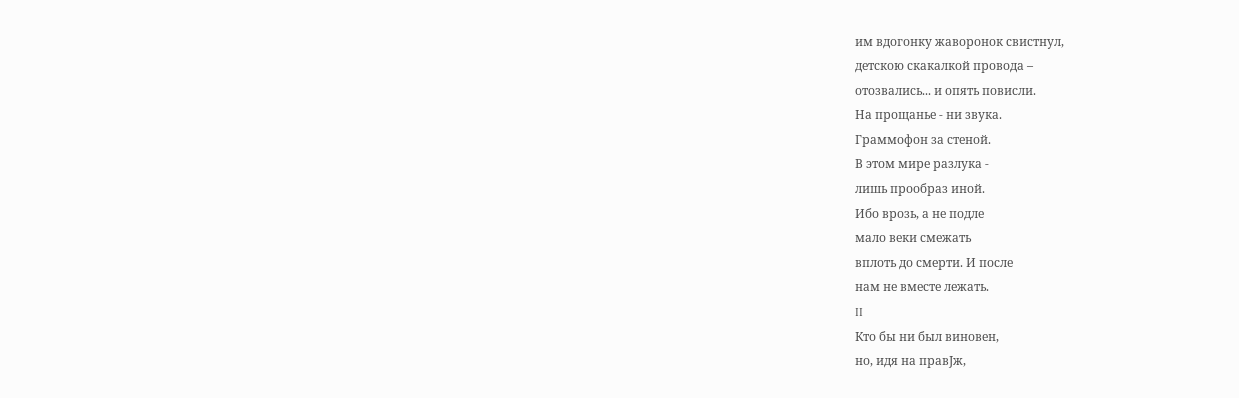им вдогонку жаворонок свистнул,
детскою скакалкой провода –
отозвались... и опять повисли.
На прощанье - ни звука.
Граммофон за стеной.
В этом мире разлука -
лишь прообраз иной.
Ибо врозь, а не подле
мало веки смежать
вплоть до смерти. И после
нам не вместе лежать.
II
Кто бы ни был виновен,
но, идя на правЈж,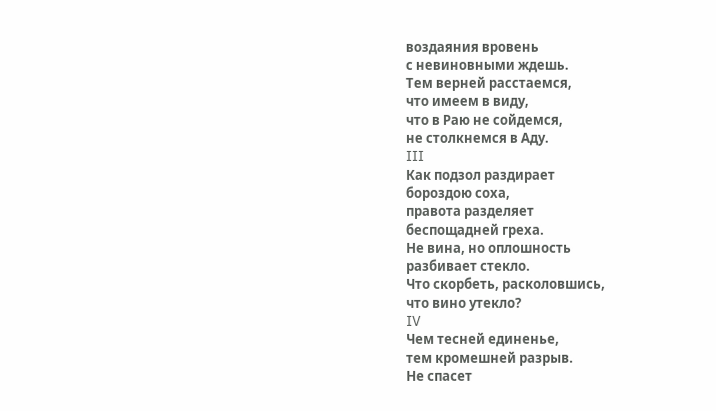воздаяния вровень
с невиновными ждешь.
Тем верней расстаемся,
что имеем в виду,
что в Раю не сойдемся,
не столкнемся в Аду.
III
Как подзол раздирает
бороздою соха,
правота разделяет
беспощадней греха.
Не вина, но оплошность
разбивает стекло.
Что скорбеть, расколовшись,
что вино утекло?
IV
Чем тесней единенье,
тем кромешней разрыв.
Не спасет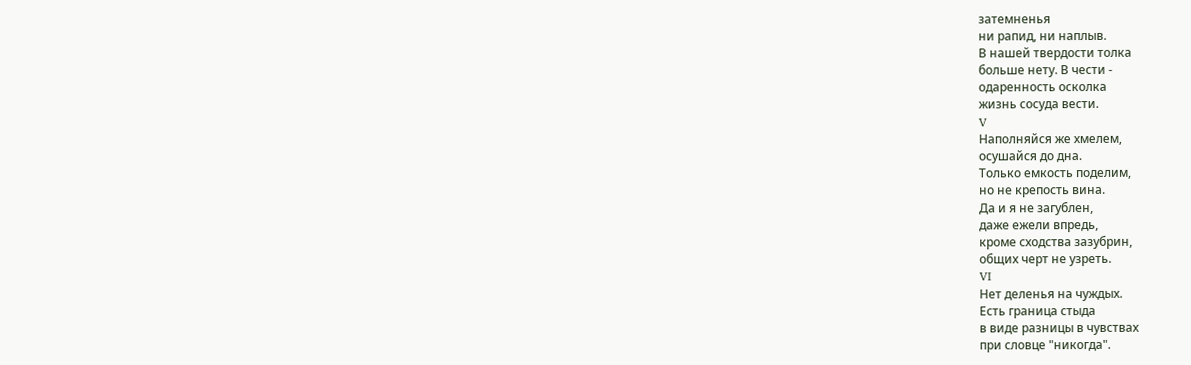затемненья
ни рапид, ни наплыв.
В нашей твердости толка
больше нету. В чести -
одаренность осколка
жизнь сосуда вести.
V
Наполняйся же хмелем,
осушайся до дна.
Только емкость поделим,
но не крепость вина.
Да и я не загублен,
даже ежели впредь,
кроме сходства зазубрин,
общих черт не узреть.
VI
Нет деленья на чуждых.
Есть граница стыда
в виде разницы в чувствах
при словце "никогда".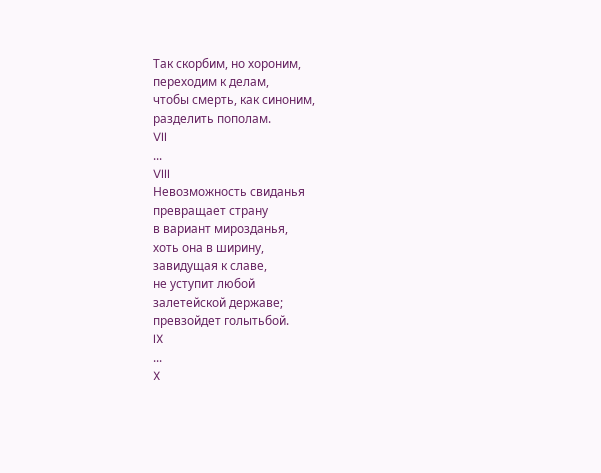Так скорбим, но хороним,
переходим к делам,
чтобы смерть, как синоним,
разделить пополам.
VII
...
VIII
Невозможность свиданья
превращает страну
в вариант мирозданья,
хоть она в ширину,
завидущая к славе,
не уступит любой
залетейской державе;
превзойдет голытьбой.
IX
...
X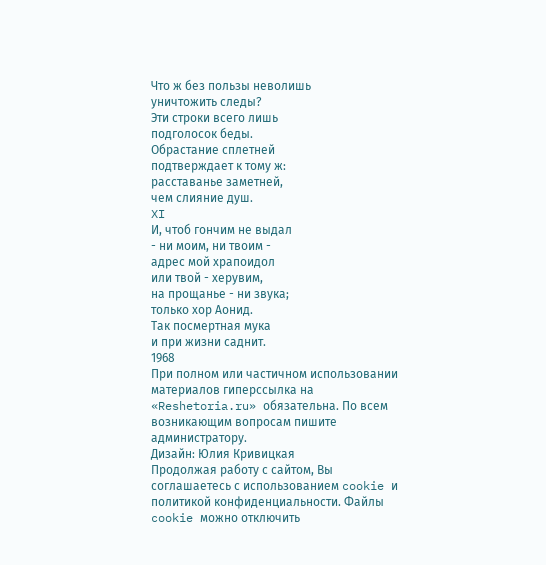Что ж без пользы неволишь
уничтожить следы?
Эти строки всего лишь
подголосок беды.
Обрастание сплетней
подтверждает к тому ж:
расставанье заметней,
чем слияние душ.
XI
И, чтоб гончим не выдал
- ни моим, ни твоим -
адрес мой храпоидол
или твой - херувим,
на прощанье - ни звука;
только хор Аонид.
Так посмертная мука
и при жизни саднит.
1968
При полном или частичном использовании материалов гиперссылка на «Reshetoria.ru» обязательна. По всем возникающим вопросам пишите администратору.
Дизайн: Юлия Кривицкая
Продолжая работу с сайтом, Вы соглашаетесь с использованием cookie и политикой конфиденциальности. Файлы cookie можно отключить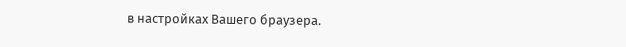в настройках Вашего браузера.